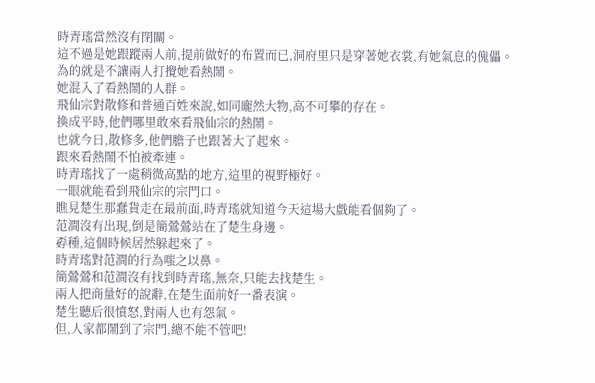時青瑤當然沒有閉關。
這不過是她跟蹤兩人前,提前做好的布置而已,洞府里只是穿著她衣裳,有她氣息的傀儡。
為的就是不讓兩人打攪她看熱鬧。
她混入了看熱鬧的人群。
飛仙宗對散修和普通百姓來說,如同龐然大物,高不可攀的存在。
換成平時,他們哪里敢來看飛仙宗的熱鬧。
也就今日,散修多,他們膽子也跟著大了起來。
跟來看熱鬧不怕被牽連。
時青瑤找了一處稍微高點的地方,這里的視野極好。
一眼就能看到飛仙宗的宗門口。
瞧見楚生那蠢貨走在最前面,時青瑤就知道今天這場大戲能看個夠了。
范澗沒有出現,倒是簡鶯鶯站在了楚生身邊。
孬種,這個時候居然躲起來了。
時青瑤對范澗的行為嗤之以鼻。
簡鶯鶯和范澗沒有找到時青瑤,無奈,只能去找楚生。
兩人把商量好的說辭,在楚生面前好一番表演。
楚生聽后很憤怒,對兩人也有怨氣。
但,人家都鬧到了宗門,總不能不管吧!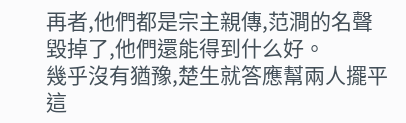再者,他們都是宗主親傳,范澗的名聲毀掉了,他們還能得到什么好。
幾乎沒有猶豫,楚生就答應幫兩人擺平這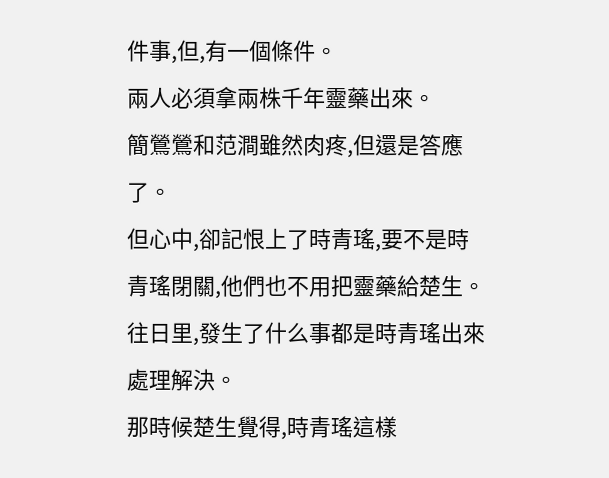件事,但,有一個條件。
兩人必須拿兩株千年靈藥出來。
簡鶯鶯和范澗雖然肉疼,但還是答應了。
但心中,卻記恨上了時青瑤,要不是時青瑤閉關,他們也不用把靈藥給楚生。
往日里,發生了什么事都是時青瑤出來處理解決。
那時候楚生覺得,時青瑤這樣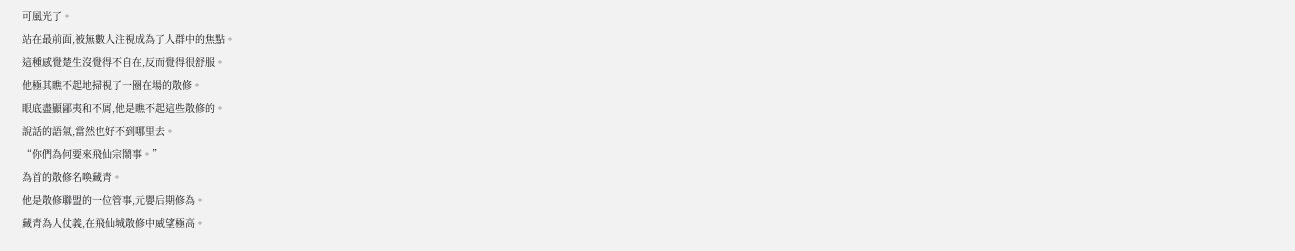可風光了。
站在最前面,被無數人注視成為了人群中的焦點。
這種感覺楚生沒覺得不自在,反而覺得很舒服。
他極其瞧不起地掃視了一圈在場的散修。
眼底盡顯鄙夷和不屑,他是瞧不起這些散修的。
說話的語氣,當然也好不到哪里去。
“你們為何要來飛仙宗鬧事。”
為首的散修名喚藏青。
他是散修聯盟的一位管事,元嬰后期修為。
藏青為人仗義,在飛仙城散修中威望極高。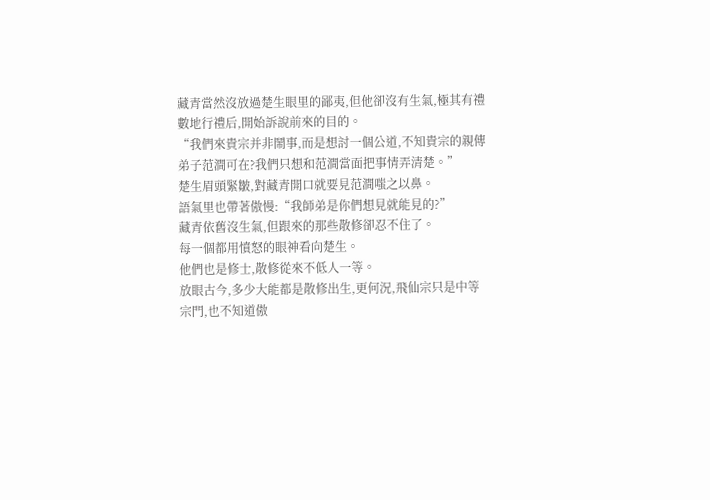藏青當然沒放過楚生眼里的鄙夷,但他卻沒有生氣,極其有禮數地行禮后,開始訴說前來的目的。
“我們來貴宗并非鬧事,而是想討一個公道,不知貴宗的親傳弟子范澗可在?我們只想和范澗當面把事情弄清楚。”
楚生眉頭緊皺,對藏青開口就要見范澗嗤之以鼻。
語氣里也帶著傲慢:“我師弟是你們想見就能見的?”
藏青依舊沒生氣,但跟來的那些散修卻忍不住了。
每一個都用憤怒的眼神看向楚生。
他們也是修士,散修從來不低人一等。
放眼古今,多少大能都是散修出生,更何況,飛仙宗只是中等宗門,也不知道傲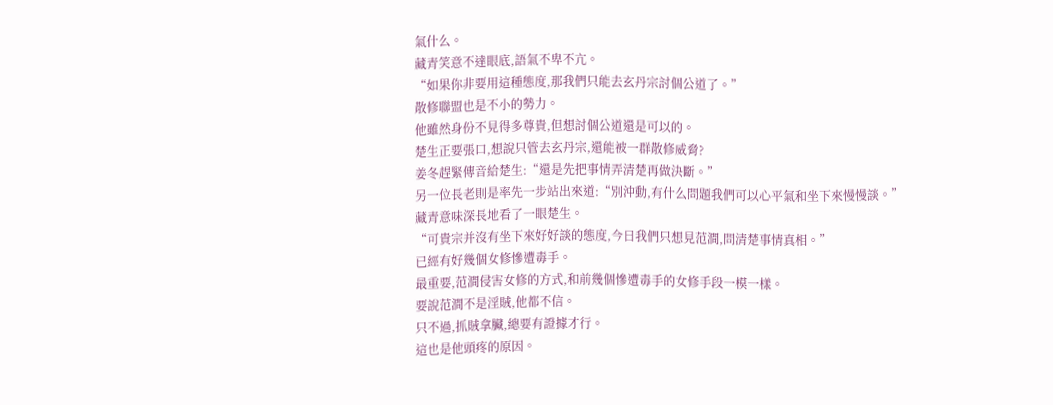氣什么。
藏青笑意不達眼底,語氣不卑不亢。
“如果你非要用這種態度,那我們只能去玄丹宗討個公道了。”
散修聯盟也是不小的勢力。
他雖然身份不見得多尊貴,但想討個公道還是可以的。
楚生正要張口,想說只管去玄丹宗,還能被一群散修威脅?
姜冬趕緊傳音給楚生:“還是先把事情弄清楚再做決斷。”
另一位長老則是率先一步站出來道:“別沖動,有什么問題我們可以心平氣和坐下來慢慢談。”
藏青意味深長地看了一眼楚生。
“可貴宗并沒有坐下來好好談的態度,今日我們只想見范澗,問清楚事情真相。”
已經有好幾個女修慘遭毒手。
最重要,范澗侵害女修的方式,和前幾個慘遭毒手的女修手段一模一樣。
要說范澗不是淫賊,他都不信。
只不過,抓賊拿臟,總要有證據才行。
這也是他頭疼的原因。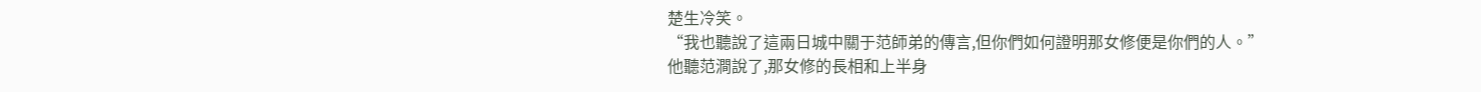楚生冷笑。
“我也聽說了這兩日城中關于范師弟的傳言,但你們如何證明那女修便是你們的人。”
他聽范澗說了,那女修的長相和上半身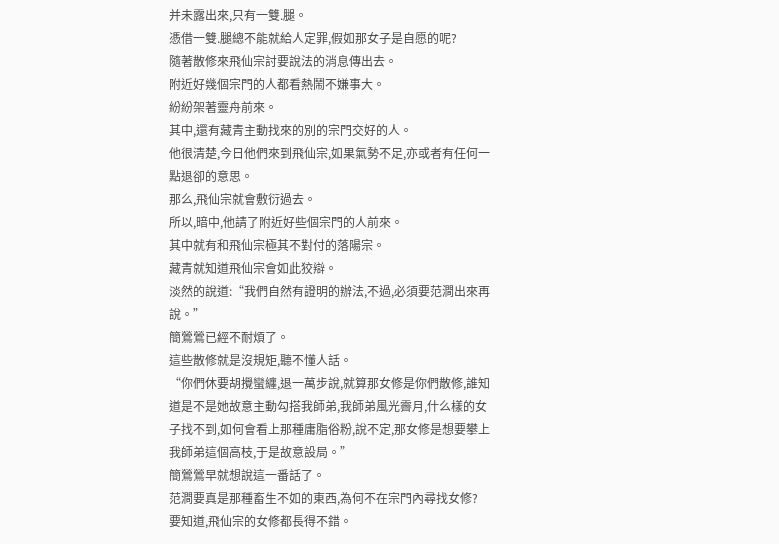并未露出來,只有一雙.腿。
憑借一雙.腿總不能就給人定罪,假如那女子是自愿的呢?
隨著散修來飛仙宗討要說法的消息傳出去。
附近好幾個宗門的人都看熱鬧不嫌事大。
紛紛架著靈舟前來。
其中,還有藏青主動找來的別的宗門交好的人。
他很清楚,今日他們來到飛仙宗,如果氣勢不足,亦或者有任何一點退卻的意思。
那么,飛仙宗就會敷衍過去。
所以,暗中,他請了附近好些個宗門的人前來。
其中就有和飛仙宗極其不對付的落陽宗。
藏青就知道飛仙宗會如此狡辯。
淡然的說道:“我們自然有證明的辦法,不過,必須要范澗出來再說。”
簡鶯鶯已經不耐煩了。
這些散修就是沒規矩,聽不懂人話。
“你們休要胡攪蠻纏,退一萬步說,就算那女修是你們散修,誰知道是不是她故意主動勾搭我師弟,我師弟風光霽月,什么樣的女子找不到,如何會看上那種庸脂俗粉,說不定,那女修是想要攀上我師弟這個高枝,于是故意設局。”
簡鶯鶯早就想說這一番話了。
范澗要真是那種畜生不如的東西,為何不在宗門內尋找女修?
要知道,飛仙宗的女修都長得不錯。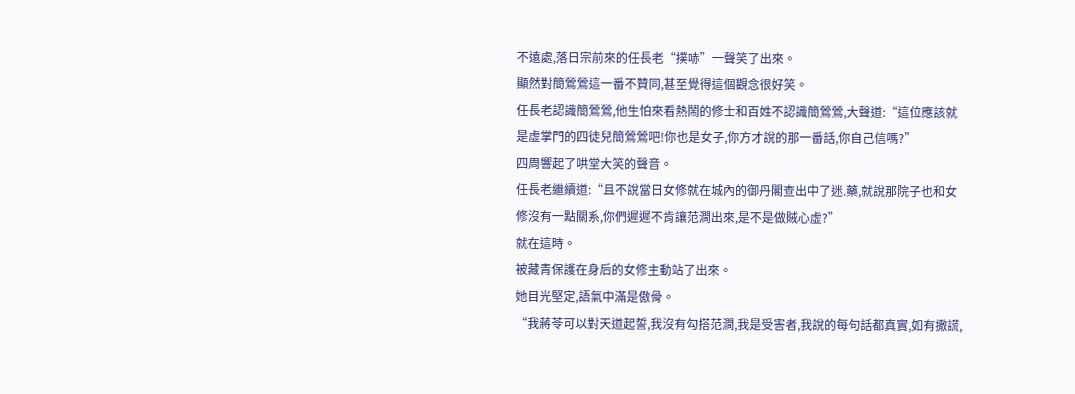不遠處,落日宗前來的任長老“撲哧”一聲笑了出來。
顯然對簡鶯鶯這一番不贊同,甚至覺得這個觀念很好笑。
任長老認識簡鶯鶯,他生怕來看熱鬧的修士和百姓不認識簡鶯鶯,大聲道:“這位應該就是虛掌門的四徒兒簡鶯鶯吧!你也是女子,你方才說的那一番話,你自己信嗎?”
四周響起了哄堂大笑的聲音。
任長老繼續道:“且不說當日女修就在城內的御丹閣查出中了迷.藥,就說那院子也和女修沒有一點關系,你們遲遲不肯讓范澗出來,是不是做賊心虛?”
就在這時。
被藏青保護在身后的女修主動站了出來。
她目光堅定,語氣中滿是傲骨。
“我蔣苓可以對天道起誓,我沒有勾搭范澗,我是受害者,我說的每句話都真實,如有撒謊,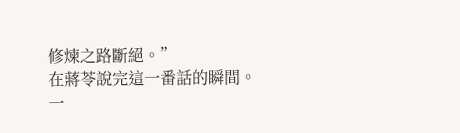修煉之路斷絕。”
在蔣苓說完這一番話的瞬間。
一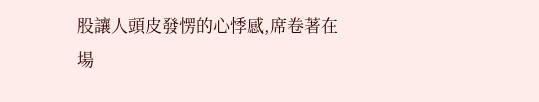股讓人頭皮發愣的心悸感,席卷著在場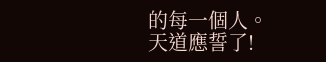的每一個人。
天道應誓了!